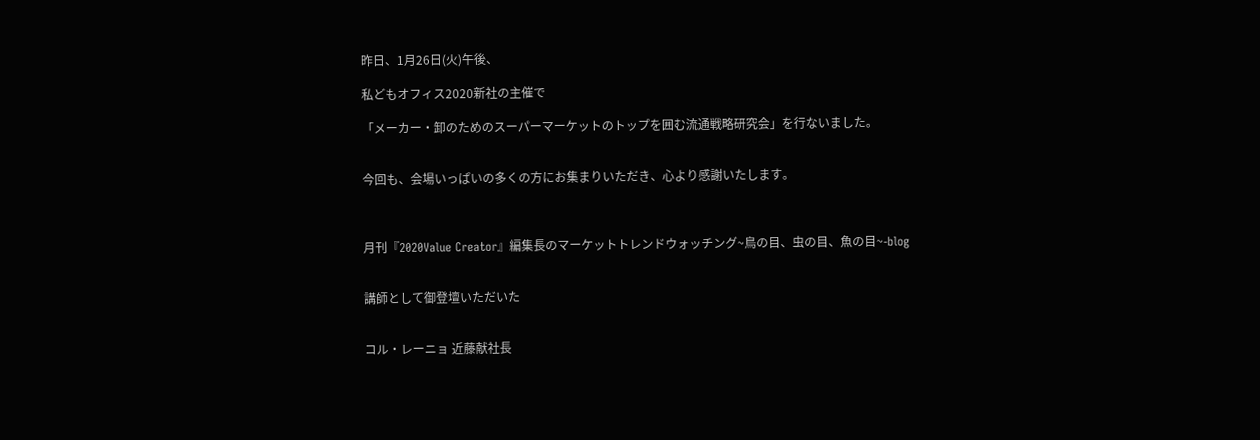昨日、1月26日(火)午後、

私どもオフィス2020新社の主催で

「メーカー・卸のためのスーパーマーケットのトップを囲む流通戦略研究会」を行ないました。


今回も、会場いっぱいの多くの方にお集まりいただき、心より感謝いたします。



月刊『2020Value Creator』編集長のマーケットトレンドウォッチング~鳥の目、虫の目、魚の目~-blog


講師として御登壇いただいた


コル・レーニョ 近藤献社長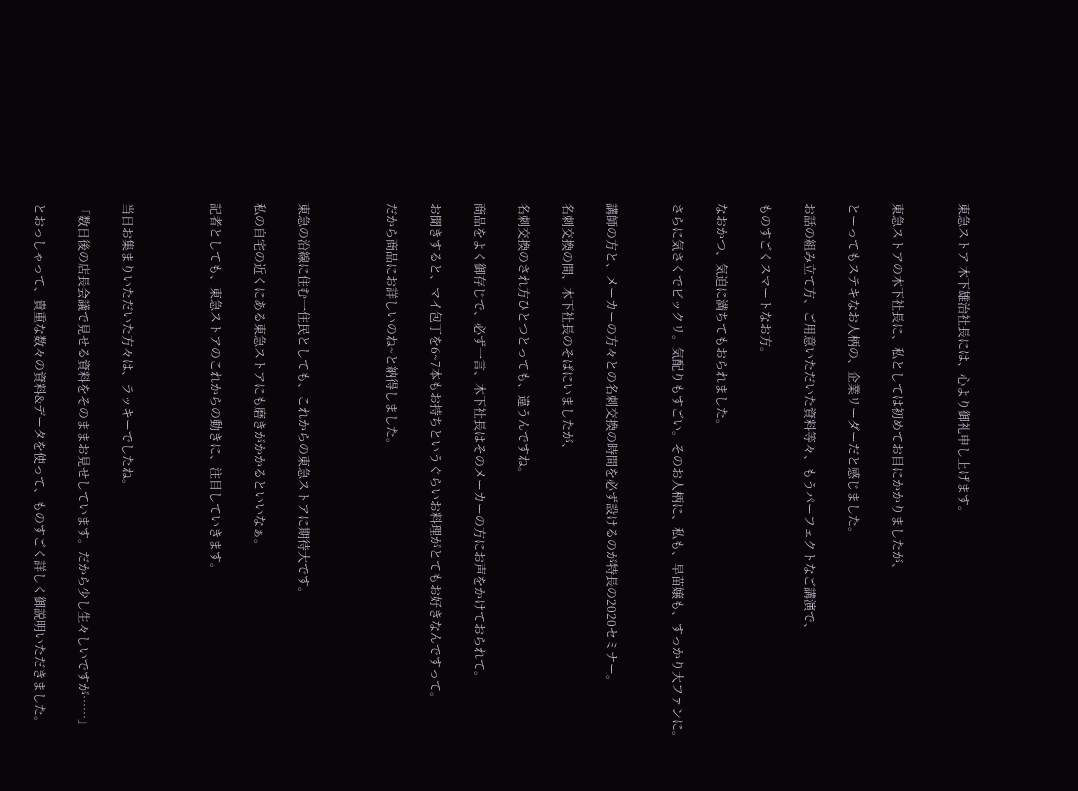東急ストア 木下雄治社長には、心より御礼申し上げます。


東急ストアの木下社長に、私としては初めてお目にかかりましたが、

とーってもステキなお人柄の、企業リーダーだと感じました。

お話の組み立て方、ご用意いただいた資料等々、もうパーフェクトなご講演で、

ものすごくスマートなお方。

なおかつ、気迫に満ちてもおられました。

さらに気さくでビックリ。気配りもすごい。そのお人柄に、私も、早苗嬢も、すっかり大ファンに。


講師の方と、メーカーの方々との名刺交換の時間を必ず設けるのが特長の2020セミナー。

名刺交換の間、木下社長のそばにいましたが、

名刺交換のされ方ひとつとっても、違うんですね。

商品をよく御存じで、必ず一言、木下社長はそのメーカーの方にお声をかけておられて。

お聞きすると、マイ包丁を6~7本もお持ちというぐらいお料理がとてもお好きなんですって。

だから商品にお詳しいのね~と納得しました。



東急の沿線に住む一住民としても、これからの東急ストアに期待大です。

私の自宅の近くにある東急ストアにも磨きがかかるといいなぁ。

記者としても、東急ストアのこれからの動きに、注目していきます。



当日お集まりいただいた方々は、ラッキーでしたね。

「数日後の店長会議で見せる資料をそのままお見せしています。だから少し生々しいですが……」

とおっしゃって、貴重な数々の資料&データを使って、ものすごく詳しく御説明いただきました。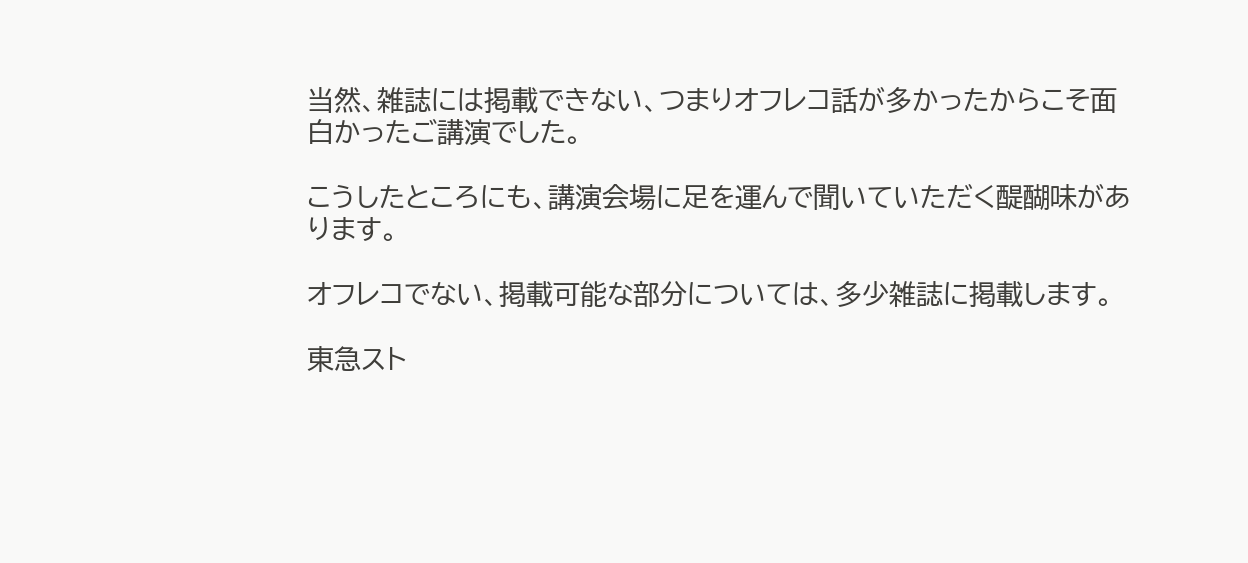当然、雑誌には掲載できない、つまりオフレコ話が多かったからこそ面白かったご講演でした。

こうしたところにも、講演会場に足を運んで聞いていただく醍醐味があります。

オフレコでない、掲載可能な部分については、多少雑誌に掲載します。

東急スト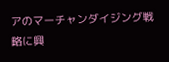アのマーチャンダイジング戦略に興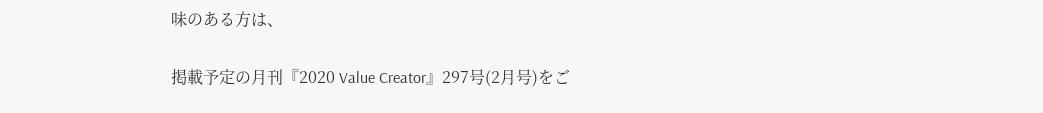味のある方は、

掲載予定の月刊『2020 Value Creator』297号(2月号)をご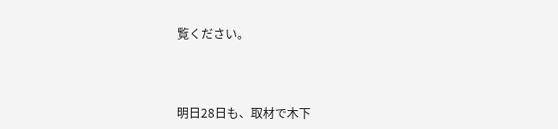覧ください。



明日28日も、取材で木下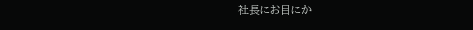社長にお目にか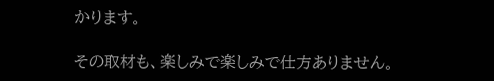かります。

その取材も、楽しみで楽しみで仕方ありません。